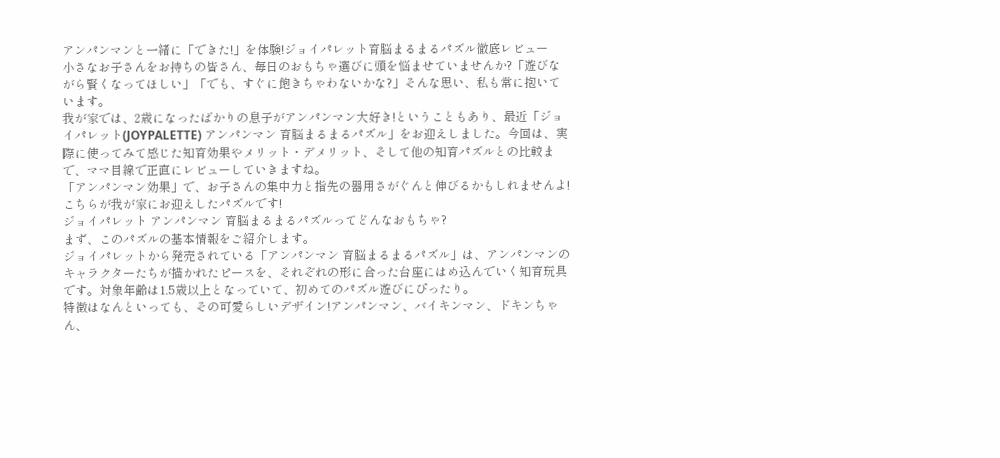アンパンマンと一緒に「できた!」を体験!ジョイパレット育脳まるまるパズル徹底レビュー
小さなお子さんをお持ちの皆さん、毎日のおもちゃ選びに頭を悩ませていませんか?「遊びながら賢くなってほしい」「でも、すぐに飽きちゃわないかな?」そんな思い、私も常に抱いています。
我が家では、2歳になったばかりの息子がアンパンマン大好き!ということもあり、最近「ジョイパレット(JOYPALETTE) アンパンマン 育脳まるまるパズル」をお迎えしました。今回は、実際に使ってみて感じた知育効果やメリット・デメリット、そして他の知育パズルとの比較まで、ママ目線で正直にレビューしていきますね。
「アンパンマン効果」で、お子さんの集中力と指先の器用さがぐんと伸びるかもしれませんよ!
こちらが我が家にお迎えしたパズルです!
ジョイパレット アンパンマン 育脳まるまるパズルってどんなおもちゃ?
まず、このパズルの基本情報をご紹介します。
ジョイパレットから発売されている「アンパンマン 育脳まるまるパズル」は、アンパンマンのキャラクターたちが描かれたピースを、それぞれの形に合った台座にはめ込んでいく知育玩具です。対象年齢は1.5歳以上となっていて、初めてのパズル遊びにぴったり。
特徴はなんといっても、その可愛らしいデザイン!アンパンマン、バイキンマン、ドキンちゃん、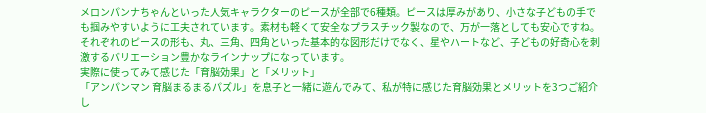メロンパンナちゃんといった人気キャラクターのピースが全部で6種類。ピースは厚みがあり、小さな子どもの手でも掴みやすいように工夫されています。素材も軽くて安全なプラスチック製なので、万が一落としても安心ですね。
それぞれのピースの形も、丸、三角、四角といった基本的な図形だけでなく、星やハートなど、子どもの好奇心を刺激するバリエーション豊かなラインナップになっています。
実際に使ってみて感じた「育脳効果」と「メリット」
「アンパンマン 育脳まるまるパズル」を息子と一緒に遊んでみて、私が特に感じた育脳効果とメリットを3つご紹介し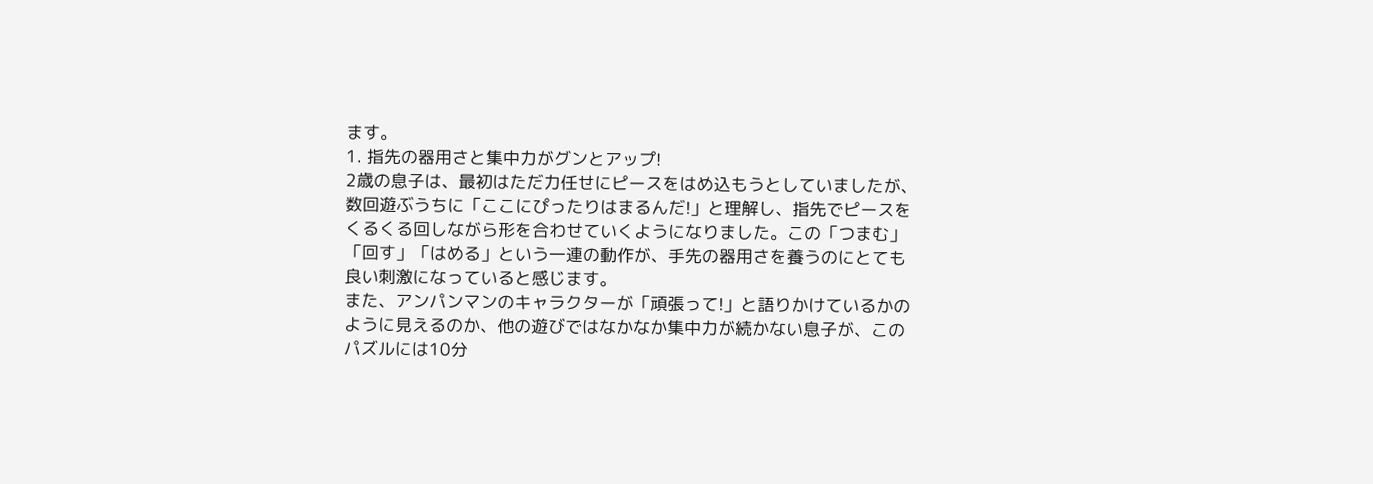ます。
1. 指先の器用さと集中力がグンとアップ!
2歳の息子は、最初はただ力任せにピースをはめ込もうとしていましたが、数回遊ぶうちに「ここにぴったりはまるんだ!」と理解し、指先でピースをくるくる回しながら形を合わせていくようになりました。この「つまむ」「回す」「はめる」という一連の動作が、手先の器用さを養うのにとても良い刺激になっていると感じます。
また、アンパンマンのキャラクターが「頑張って!」と語りかけているかのように見えるのか、他の遊びではなかなか集中力が続かない息子が、このパズルには10分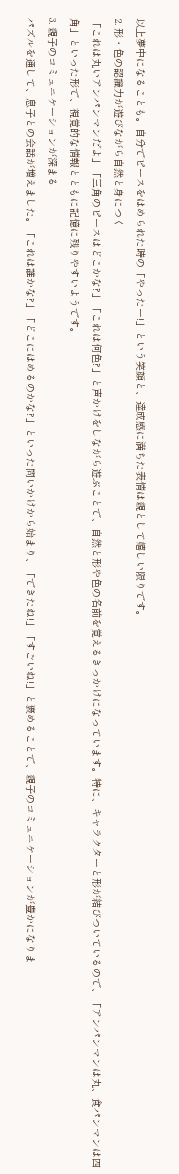以上夢中になることも。自分でピースをはめられた時の「やったー!」という笑顔と、達成感に満ちた表情は親として嬉しい限りです。
2. 形・色の認識力が遊びながら自然と身につく
「これは丸いアンパンマンだよ」「三角のピースはどこかな?」「これは何色?」と声かけをしながら遊ぶことで、自然と形や色の名前を覚えるきっかけになっています。特に、キャラクターと形が結びついているので、「アンパンマンは丸、食パンマンは四角」といった形で、視覚的な情報とともに記憶に残りやすいようです。
3. 親子のコミュニケーションが深まる
パズルを通して、息子との会話が増えました。「これは誰かな?」「どこにはめるのかな?」といった問いかけから始まり、「できたね!」「すごいね!」と褒めることで、親子のコミュニケーションが豊かになりま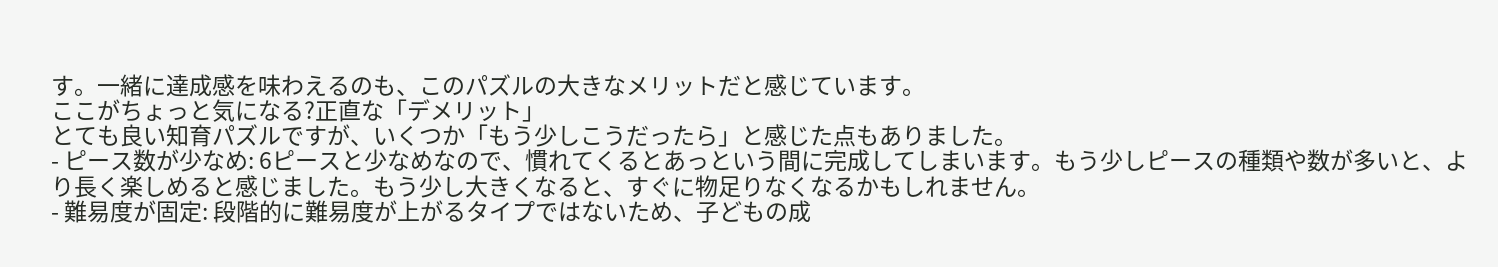す。一緒に達成感を味わえるのも、このパズルの大きなメリットだと感じています。
ここがちょっと気になる?正直な「デメリット」
とても良い知育パズルですが、いくつか「もう少しこうだったら」と感じた点もありました。
- ピース数が少なめ: 6ピースと少なめなので、慣れてくるとあっという間に完成してしまいます。もう少しピースの種類や数が多いと、より長く楽しめると感じました。もう少し大きくなると、すぐに物足りなくなるかもしれません。
- 難易度が固定: 段階的に難易度が上がるタイプではないため、子どもの成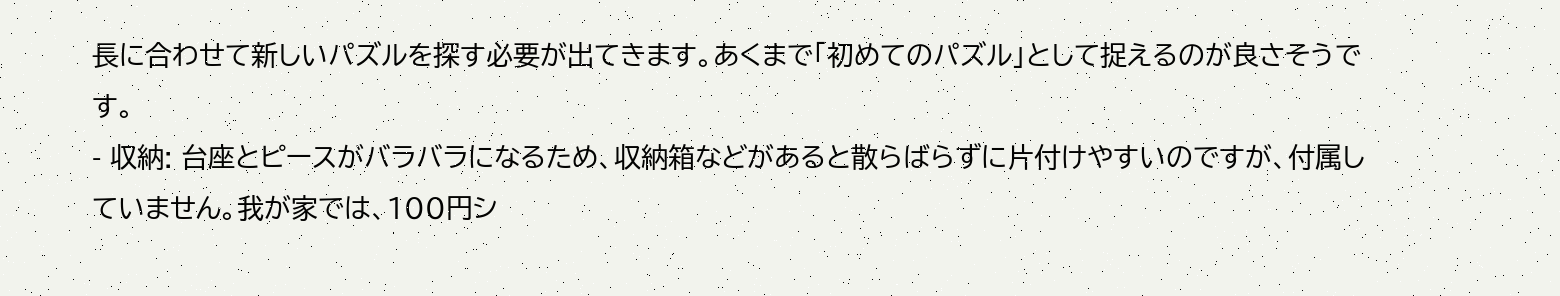長に合わせて新しいパズルを探す必要が出てきます。あくまで「初めてのパズル」として捉えるのが良さそうです。
- 収納: 台座とピースがバラバラになるため、収納箱などがあると散らばらずに片付けやすいのですが、付属していません。我が家では、100円シ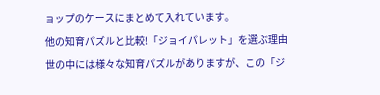ョップのケースにまとめて入れています。
他の知育パズルと比較!「ジョイパレット」を選ぶ理由
世の中には様々な知育パズルがありますが、この「ジ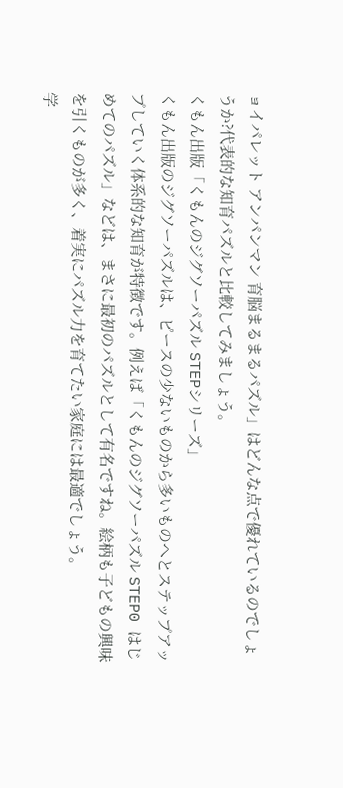ョイパレット アンパンマン 育脳まるまるパズル」はどんな点で優れているのでしょうか?代表的な知育パズルと比較してみましょう。
くもん出版「くもんのジグソーパズル STEPシリーズ」
くもん出版のジグソーパズルは、ピースの少ないものから多いものへとステップアップしていく体系的な知育が特徴です。例えば「くもんのジグソーパズル STEP0 はじめてのパズル」などは、まさに最初のパズルとして有名ですね。絵柄も子どもの興味を引くものが多く、着実にパズル力を育てたい家庭には最適でしょう。
学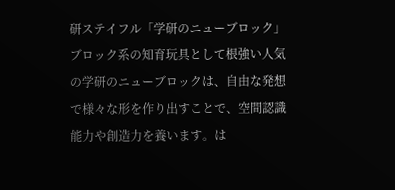研ステイフル「学研のニューブロック」
ブロック系の知育玩具として根強い人気の学研のニューブロックは、自由な発想で様々な形を作り出すことで、空間認識能力や創造力を養います。は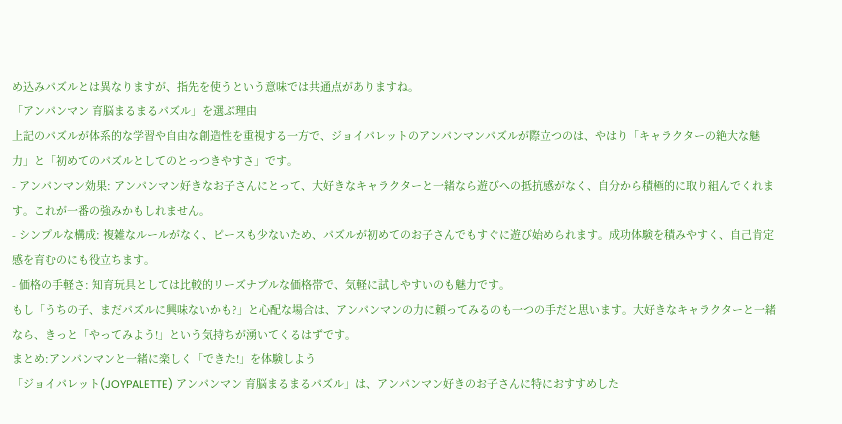め込みパズルとは異なりますが、指先を使うという意味では共通点がありますね。
「アンパンマン 育脳まるまるパズル」を選ぶ理由
上記のパズルが体系的な学習や自由な創造性を重視する一方で、ジョイパレットのアンパンマンパズルが際立つのは、やはり「キャラクターの絶大な魅力」と「初めてのパズルとしてのとっつきやすさ」です。
- アンパンマン効果: アンパンマン好きなお子さんにとって、大好きなキャラクターと一緒なら遊びへの抵抗感がなく、自分から積極的に取り組んでくれます。これが一番の強みかもしれません。
- シンプルな構成: 複雑なルールがなく、ピースも少ないため、パズルが初めてのお子さんでもすぐに遊び始められます。成功体験を積みやすく、自己肯定感を育むのにも役立ちます。
- 価格の手軽さ: 知育玩具としては比較的リーズナブルな価格帯で、気軽に試しやすいのも魅力です。
もし「うちの子、まだパズルに興味ないかも?」と心配な場合は、アンパンマンの力に頼ってみるのも一つの手だと思います。大好きなキャラクターと一緒なら、きっと「やってみよう!」という気持ちが湧いてくるはずです。
まとめ:アンパンマンと一緒に楽しく「できた!」を体験しよう
「ジョイパレット(JOYPALETTE) アンパンマン 育脳まるまるパズル」は、アンパンマン好きのお子さんに特におすすめした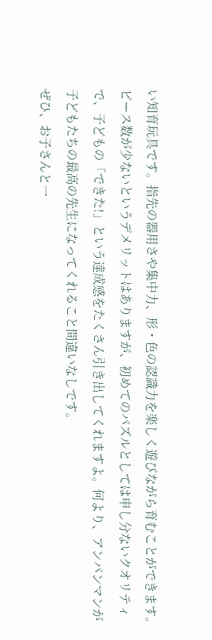い知育玩具です。指先の器用さや集中力、形・色の認識力を楽しく遊びながら育むことができます。
ピース数が少ないというデメリットはありますが、初めてのパズルとしては申し分ないクオリティで、子どもの「できた!」という達成感をたくさん引き出してくれますよ。何より、アンパンマンが子どもたちの最高の先生になってくれること間違いなしです。
ぜひ、お子さんと一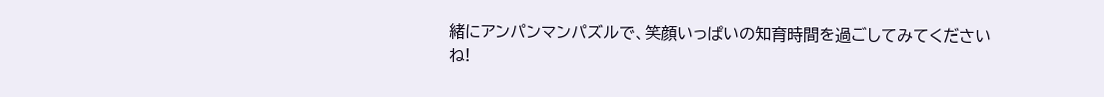緒にアンパンマンパズルで、笑顔いっぱいの知育時間を過ごしてみてくださいね!